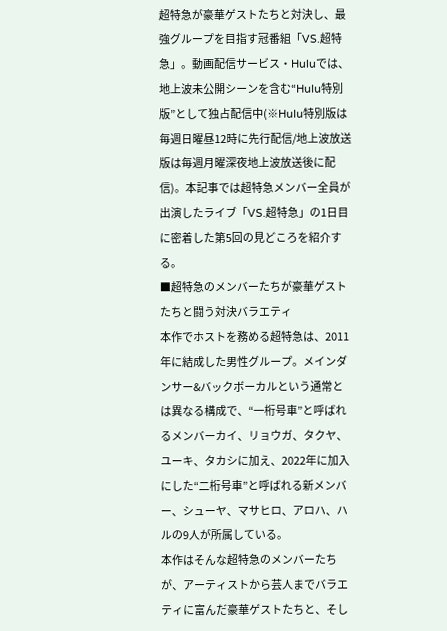超特急が豪華ゲストたちと対決し、最強グループを目指す冠番組「VS.超特急」。動画配信サービス・Huluでは、地上波未公開シーンを含む“Hulu特別版”として独占配信中(※Hulu特別版は毎週日曜昼12時に先行配信/地上波放送版は毎週月曜深夜地上波放送後に配信)。本記事では超特急メンバー全員が出演したライブ「VS.超特急」の1日目に密着した第5回の見どころを紹介する。
■超特急のメンバーたちが豪華ゲストたちと闘う対決バラエティ
本作でホストを務める超特急は、2011年に結成した男性グループ。メインダンサー&バックボーカルという通常とは異なる構成で、“一桁号車”と呼ばれるメンバーカイ、リョウガ、タクヤ、ユーキ、タカシに加え、2022年に加入にした“二桁号車”と呼ばれる新メンバー、シューヤ、マサヒロ、アロハ、ハルの9人が所属している。
本作はそんな超特急のメンバーたちが、アーティストから芸人までバラエティに富んだ豪華ゲストたちと、そし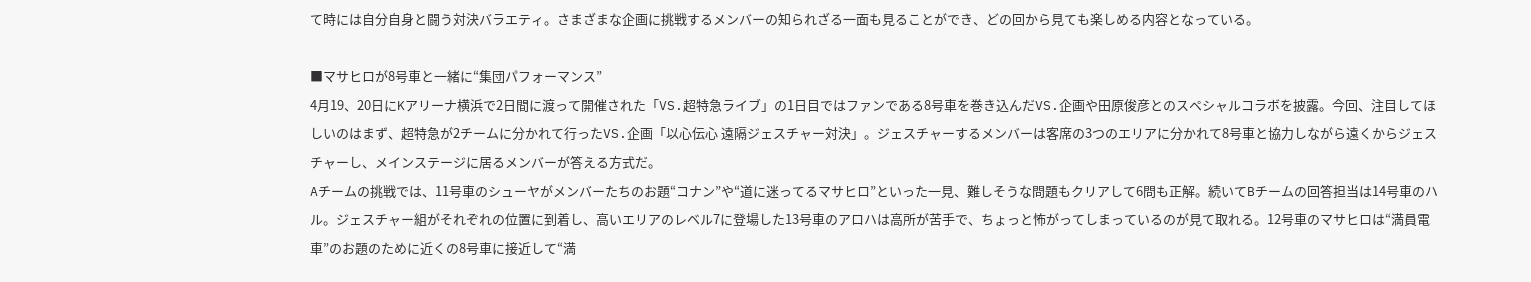て時には自分自身と闘う対決バラエティ。さまざまな企画に挑戦するメンバーの知られざる一面も見ることができ、どの回から見ても楽しめる内容となっている。

■マサヒロが8号車と一緒に“集団パフォーマンス”
4月19、20日にKアリーナ横浜で2日間に渡って開催された「VS.超特急ライブ」の1日目ではファンである8号車を巻き込んだVS.企画や田原俊彦とのスペシャルコラボを披露。今回、注目してほしいのはまず、超特急が2チームに分かれて行ったVS.企画「以心伝心 遠隔ジェスチャー対決」。ジェスチャーするメンバーは客席の3つのエリアに分かれて8号車と協力しながら遠くからジェスチャーし、メインステージに居るメンバーが答える方式だ。
Aチームの挑戦では、11号車のシューヤがメンバーたちのお題“コナン”や“道に迷ってるマサヒロ”といった一見、難しそうな問題もクリアして6問も正解。続いてBチームの回答担当は14号車のハル。ジェスチャー組がそれぞれの位置に到着し、高いエリアのレベル7に登場した13号車のアロハは高所が苦手で、ちょっと怖がってしまっているのが見て取れる。12号車のマサヒロは“満員電車”のお題のために近くの8号車に接近して“満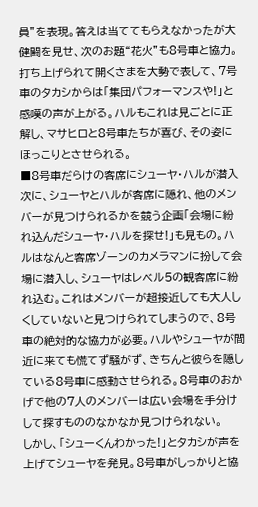員”を表現。答えは当ててもらえなかったが大健闘を見せ、次のお題“花火”も8号車と協力。打ち上げられて開くさまを大勢で表して、7号車のタカシからは「集団パフォーマンスや!」と感嘆の声が上がる。ハルもこれは見ごとに正解し、マサヒロと8号車たちが喜び、その姿にほっこりとさせられる。
■8号車だらけの客席にシューヤ・ハルが潜入
次に、シューヤとハルが客席に隠れ、他のメンバーが見つけられるかを競う企画「会場に紛れ込んだシューヤ・ハルを探せ!」も見もの。ハルはなんと客席ゾーンのカメラマンに扮して会場に潜入し、シューヤはレベル5の観客席に紛れ込む。これはメンバーが超接近しても大人しくしていないと見つけられてしまうので、8号車の絶対的な協力が必要。ハルやシューヤが間近に来ても慌てず騒がず、きちんと彼らを隠している8号車に感動させられる。8号車のおかげで他の7人のメンバーは広い会場を手分けして探すもののなかなか見つけられない。
しかし、「シューくんわかった!」とタカシが声を上げてシューヤを発見。8号車がしっかりと協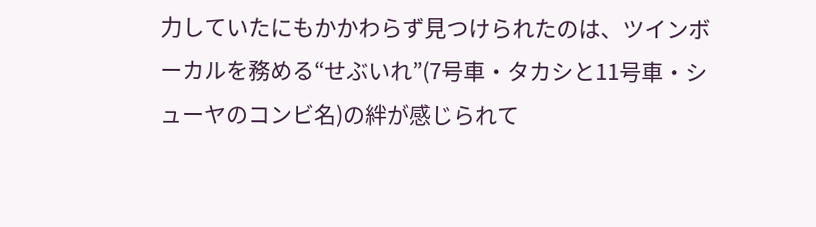力していたにもかかわらず見つけられたのは、ツインボーカルを務める“せぶいれ”(7号車・タカシと11号車・シューヤのコンビ名)の絆が感じられて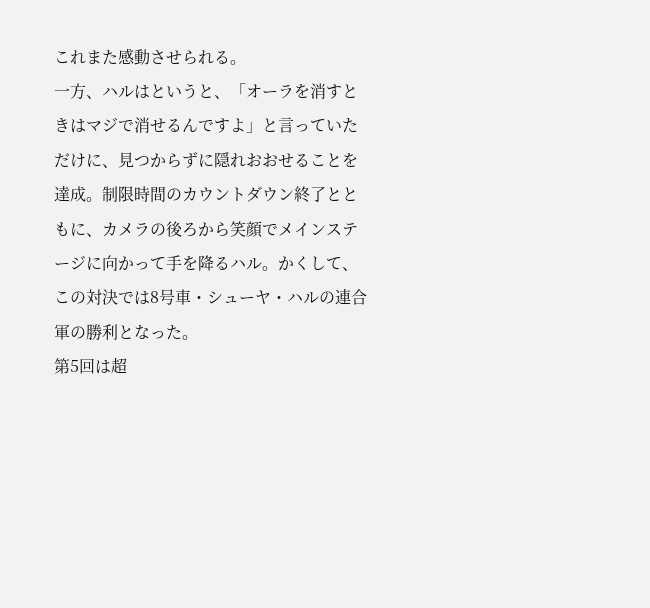これまた感動させられる。
一方、ハルはというと、「オーラを消すときはマジで消せるんですよ」と言っていただけに、見つからずに隠れおおせることを達成。制限時間のカウントダウン終了とともに、カメラの後ろから笑顔でメインステージに向かって手を降るハル。かくして、この対決では8号車・シューヤ・ハルの連合軍の勝利となった。
第5回は超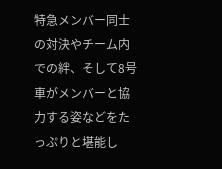特急メンバー同士の対決やチーム内での絆、そして8号車がメンバーと協力する姿などをたっぷりと堪能し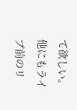て欲しい。他にもライブ前のリ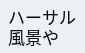ハーサル風景や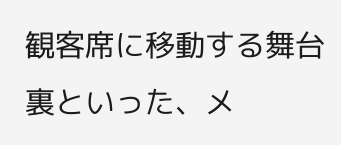観客席に移動する舞台裏といった、メ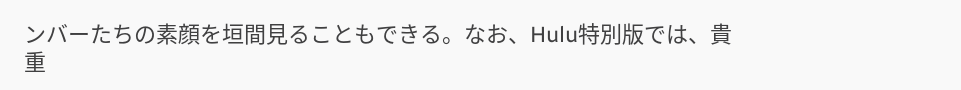ンバーたちの素顔を垣間見ることもできる。なお、Hulu特別版では、貴重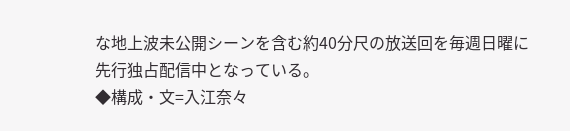な地上波未公開シーンを含む約40分尺の放送回を毎週日曜に先行独占配信中となっている。
◆構成・文=入江奈々